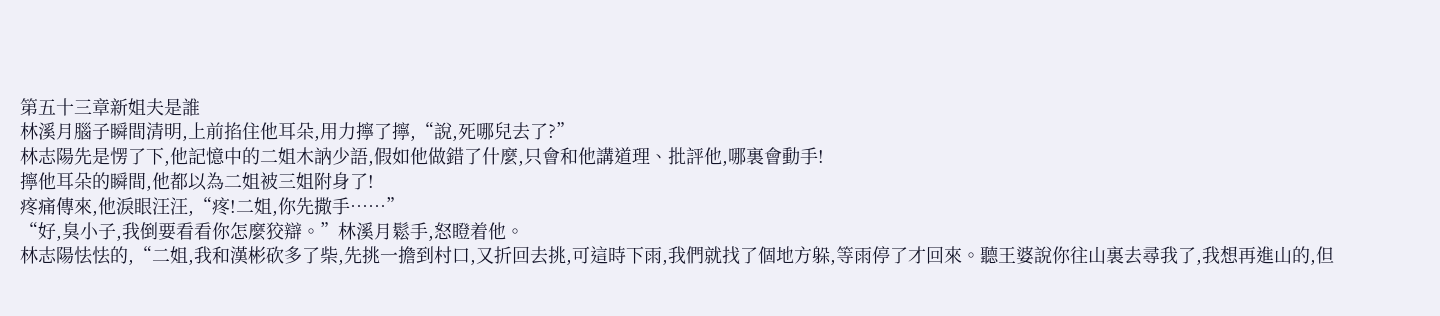第五十三章新姐夫是誰
林溪月腦子瞬間清明,上前掐住他耳朵,用力擰了擰,“說,死哪兒去了?”
林志陽先是愣了下,他記憶中的二姐木訥少語,假如他做錯了什麼,只會和他講道理、批評他,哪裏會動手!
擰他耳朵的瞬間,他都以為二姐被三姐附身了!
疼痛傳來,他淚眼汪汪,“疼!二姐,你先撒手……”
“好,臭小子,我倒要看看你怎麼狡辯。”林溪月鬆手,怒瞪着他。
林志陽怯怯的,“二姐,我和漢彬砍多了柴,先挑一擔到村口,又折回去挑,可這時下雨,我們就找了個地方躲,等雨停了才回來。聽王婆說你往山裏去尋我了,我想再進山的,但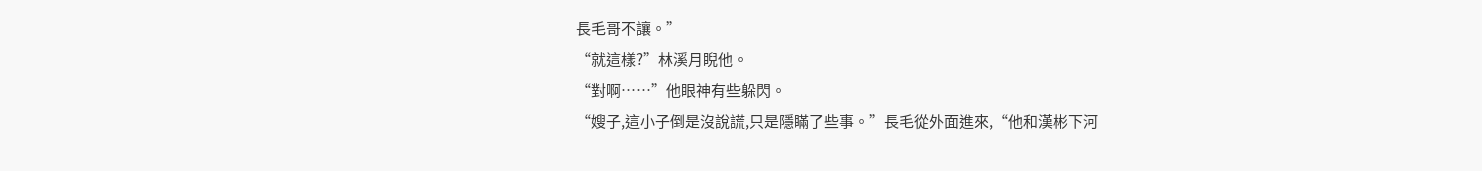長毛哥不讓。”
“就這樣?”林溪月睨他。
“對啊……”他眼神有些躲閃。
“嫂子,這小子倒是沒說謊,只是隱瞞了些事。”長毛從外面進來,“他和漢彬下河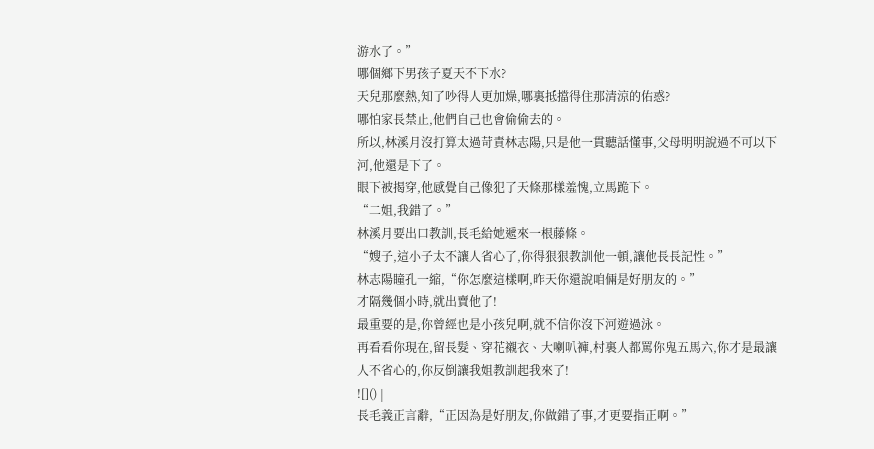游水了。”
哪個鄉下男孩子夏天不下水?
天兒那麼熱,知了吵得人更加燥,哪裏抵擋得住那清涼的佑惑?
哪怕家長禁止,他們自己也會偷偷去的。
所以,林溪月沒打算太過苛責林志陽,只是他一貫聽話懂事,父母明明說過不可以下河,他還是下了。
眼下被揭穿,他感覺自己像犯了天條那樣羞愧,立馬跪下。
“二姐,我錯了。”
林溪月要出口教訓,長毛給她遞來一根藤條。
“嫂子,這小子太不讓人省心了,你得狠狠教訓他一頓,讓他長長記性。”
林志陽瞳孔一縮,“你怎麼這樣啊,昨天你還說咱倆是好朋友的。”
才隔幾個小時,就出賣他了!
最重要的是,你曾經也是小孩兒啊,就不信你沒下河遊過泳。
再看看你現在,留長髮、穿花襯衣、大喇叭褲,村裏人都罵你鬼五馬六,你才是最讓人不省心的,你反倒讓我姐教訓起我來了!
![]() |
長毛義正言辭,“正因為是好朋友,你做錯了事,才更要指正啊。”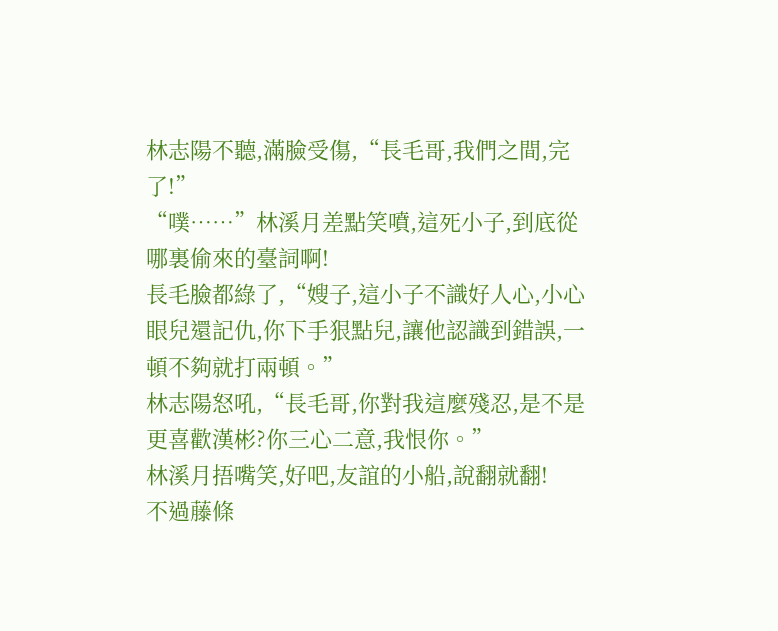林志陽不聽,滿臉受傷,“長毛哥,我們之間,完了!”
“噗……”林溪月差點笑噴,這死小子,到底從哪裏偷來的臺詞啊!
長毛臉都綠了,“嫂子,這小子不識好人心,小心眼兒還記仇,你下手狠點兒,讓他認識到錯誤,一頓不夠就打兩頓。”
林志陽怒吼,“長毛哥,你對我這麼殘忍,是不是更喜歡漢彬?你三心二意,我恨你。”
林溪月捂嘴笑,好吧,友誼的小船,說翻就翻!
不過藤條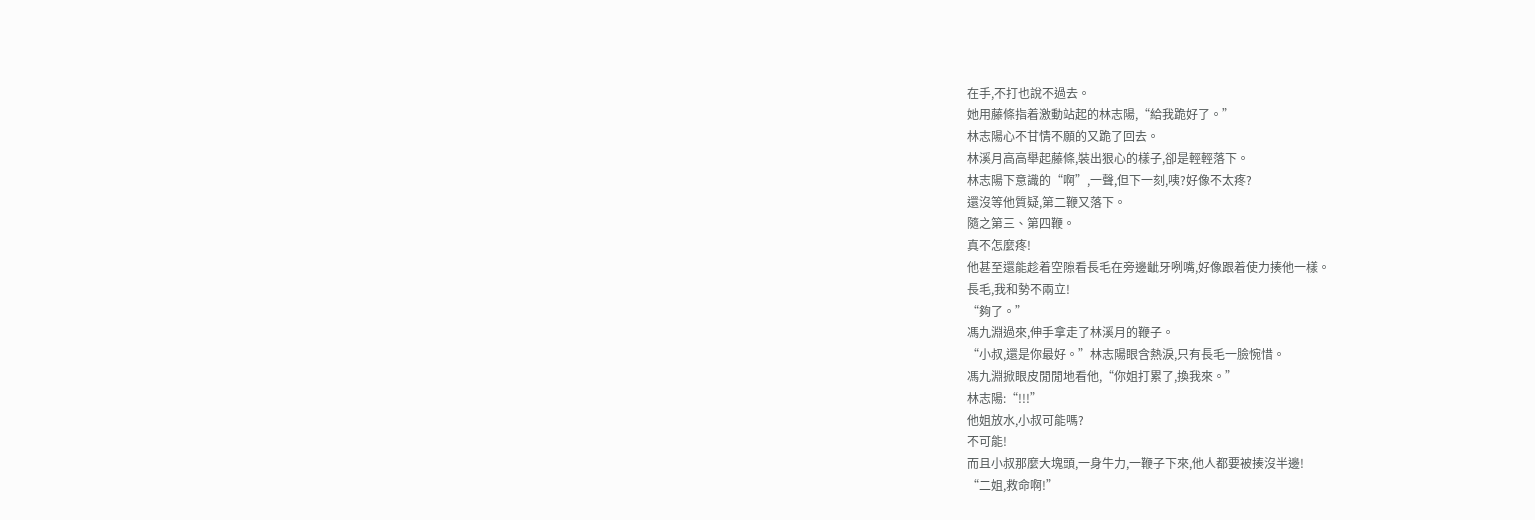在手,不打也說不過去。
她用藤條指着激動站起的林志陽,“給我跪好了。”
林志陽心不甘情不願的又跪了回去。
林溪月高高舉起藤條,裝出狠心的樣子,卻是輕輕落下。
林志陽下意識的“啊”,一聲,但下一刻,咦?好像不太疼?
還沒等他質疑,第二鞭又落下。
隨之第三、第四鞭。
真不怎麼疼!
他甚至還能趁着空隙看長毛在旁邊齜牙咧嘴,好像跟着使力揍他一樣。
長毛,我和勢不兩立!
“夠了。”
馮九淵過來,伸手拿走了林溪月的鞭子。
“小叔,還是你最好。”林志陽眼含熱淚,只有長毛一臉惋惜。
馮九淵掀眼皮閒閒地看他,“你姐打累了,換我來。”
林志陽:“!!!”
他姐放水,小叔可能嗎?
不可能!
而且小叔那麼大塊頭,一身牛力,一鞭子下來,他人都要被揍沒半邊!
“二姐,救命啊!”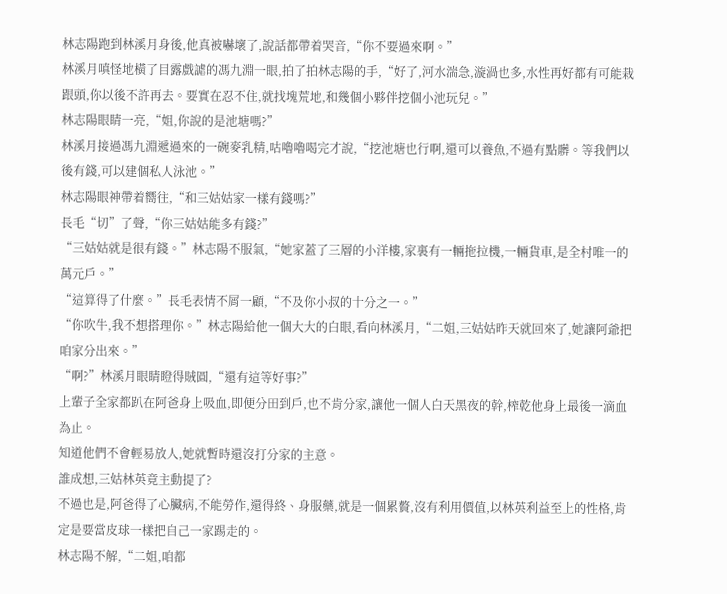林志陽跑到林溪月身後,他真被嚇壞了,說話都帶着哭音,“你不要過來啊。”
林溪月嗔怪地橫了目露戲謔的馮九淵一眼,拍了拍林志陽的手,“好了,河水湍急,漩渦也多,水性再好都有可能栽跟頭,你以後不許再去。要實在忍不住,就找塊荒地,和幾個小夥伴挖個小池玩兒。”
林志陽眼睛一亮,“姐,你說的是池塘嗎?”
林溪月接過馮九淵遞過來的一碗麥乳精,咕嚕嚕喝完才說,“挖池塘也行啊,還可以養魚,不過有點髒。等我們以後有錢,可以建個私人泳池。”
林志陽眼神帶着嚮往,“和三姑姑家一樣有錢嗎?”
長毛“切”了聲,“你三姑姑能多有錢?”
“三姑姑就是很有錢。”林志陽不服氣,“她家蓋了三層的小洋樓,家裏有一輛拖拉機,一輛貨車,是全村唯一的萬元戶。”
“這算得了什麼。”長毛表情不屑一顧,“不及你小叔的十分之一。”
“你吹牛,我不想搭理你。”林志陽給他一個大大的白眼,看向林溪月,“二姐,三姑姑昨天就回來了,她讓阿爺把咱家分出來。”
“啊?”林溪月眼睛瞪得賊圓,“還有這等好事?”
上輩子全家都趴在阿爸身上吸血,即便分田到戶,也不肯分家,讓他一個人白天黑夜的幹,榨乾他身上最後一滴血為止。
知道他們不會輕易放人,她就暫時還沒打分家的主意。
誰成想,三姑林英竟主動提了?
不過也是,阿爸得了心臟病,不能勞作,還得終、身服藥,就是一個累贅,沒有利用價值,以林英利益至上的性格,肯定是要當皮球一樣把自己一家踢走的。
林志陽不解,“二姐,咱都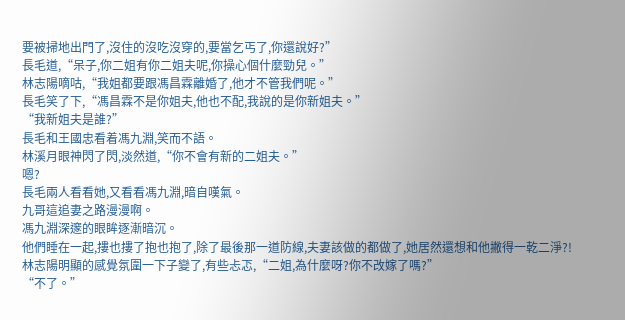要被掃地出門了,沒住的沒吃沒穿的,要當乞丐了,你還說好?”
長毛道,“呆子,你二姐有你二姐夫呢,你操心個什麼勁兒。”
林志陽嘀咕,“我姐都要跟馮昌霖離婚了,他才不管我們呢。”
長毛笑了下,“馮昌霖不是你姐夫,他也不配,我說的是你新姐夫。”
“我新姐夫是誰?”
長毛和王國忠看着馮九淵,笑而不語。
林溪月眼神閃了閃,淡然道,“你不會有新的二姐夫。”
嗯?
長毛兩人看看她,又看看馮九淵,暗自嘆氣。
九哥這追妻之路漫漫啊。
馮九淵深邃的眼眸逐漸暗沉。
他們睡在一起,摟也摟了抱也抱了,除了最後那一道防線,夫妻該做的都做了,她居然還想和他撇得一乾二淨?!
林志陽明顯的感覺氛圍一下子變了,有些忐忑,“二姐,為什麼呀?你不改嫁了嗎?”
“不了。”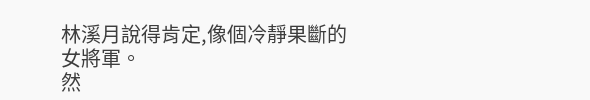林溪月說得肯定,像個冷靜果斷的女將軍。
然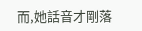而,她話音才剛落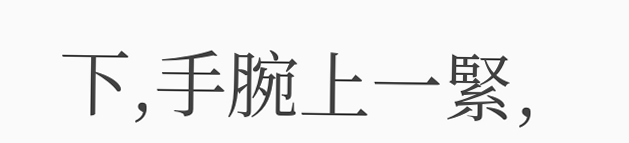下,手腕上一緊,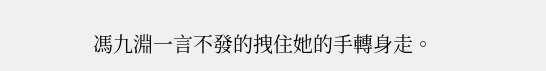馮九淵一言不發的拽住她的手轉身走。